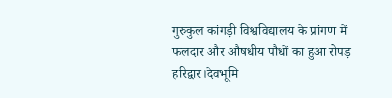गुरुकुल कांगड़ी विश्वविद्यालय के प्रांगण में फलदार और औषधीय पौधों का हुआ रोपड़
हरिद्वार।देवभूमि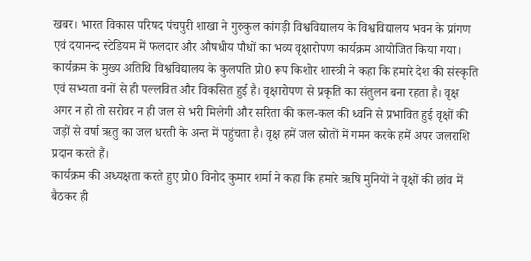खबर। भारत विकास परिषद पंचपुरी शाखा ने गुरुकुल कांगड़ी विश्वविद्यालय के विश्वविद्यालय भवन के प्रांगण एवं दयानन्द स्टेडियम में फलदार और औषधीय पौधों का भव्य वृक्षारोपण कार्यक्रम आयोजित किया गया। कार्यक्रम के मुख्य अतिथि विश्वविद्यालय के कुलपति प्रो0 रूप किशोर शास्त्री ने कहा कि हमारे देश की संस्कृति एवं सभ्यता वनों से ही पल्लवित और विकसित हुई है। वृक्षारोपण से प्रकृति का संतुलन बना रहता है। वृक्ष अगर न हो तो सरोवर न ही जल से भरी मिलेगी और सरिता की कल-कल की ध्वनि से प्रभावित हुई वृक्षों की जड़ों से वर्षा ऋतु का जल धरती के अन्त में पहुंचता है। वृक्ष हमें जल स्रोतों में गमन करके हमें अपर जलराशि प्रदान करते हैं।
कार्यक्रम की अध्यक्षता करते हुए प्रो0 विनोद कुमार शर्मा ने कहा कि हमारे ऋषि मुनियों ने वृक्षों की छांव में बैठकर ही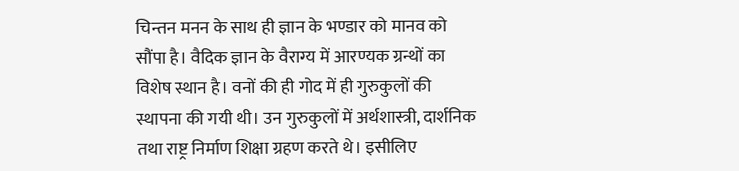चिन्तन मनन के साथ ही ज्ञान के भण्डार को मानव को सौंपा है। वैदिक ज्ञान के वैराग्य में आरण्यक ग्रन्थों का विशेष स्थान है। वनों की ही गोद में ही गुरुकुलों की स्थापना की गयी थी। उन गुरुकुलों में अर्थशास्त्री, दार्शनिक तथा राष्ट्र निर्माण शिक्षा ग्रहण करते थे। इसीलिए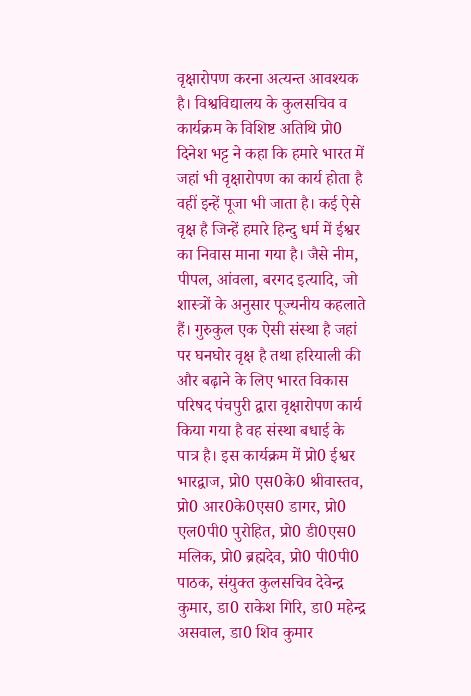वृक्षारोपण करना अत्यन्त आवश्यक है। विश्वविद्यालय के कुलसचिव व कार्यक्रम के विशिष्ट अतिथि प्रो0 दिनेश भट्ट ने कहा कि हमारे भारत में जहां भी वृक्षारोपण का कार्य होता है वहीं इन्हें पूजा भी जाता है। कई ऐसे वृक्ष है जिन्हें हमारे हिन्दु धर्म में ईश्वर का निवास माना गया है। जैसे नीम, पीपल, आंवला, बरगद इत्यादि, जो शास्त्रों के अनुसार पूज्यनीय कहलाते हैं। गुरुकुल एक ऐसी संस्था है जहां पर घनघोर वृक्ष है तथा हरियाली की और बढ़ाने के लिए भारत विकास परिषद पंचपुरी द्वारा वृक्षारोपण कार्य किया गया है वह संस्था बधाई के पात्र है। इस कार्यक्रम में प्रो0 ईश्वर भारद्वाज, प्रो0 एस0के0 श्रीवास्तव, प्रो0 आर0के0एस0 डागर, प्रो0 एल0पी0 पुरोहित, प्रो0 डी0एस0 मलिक, प्रो0 ब्रह्मदेव, प्रो0 पी0पी0 पाठक, संयुक्त कुलसचिव देवेन्द्र कुमार, डा0 राकेश गिरि, डा0 महेन्द्र असवाल, डा0 शिव कुमार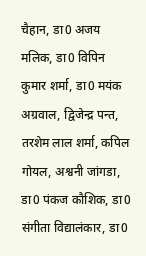चैहान, डा0 अजय मलिक, डा0 विपिन कुमार शर्मा, डा0 मयंक अग्रवाल, द्विजेन्द्र पन्त, तरशेम लाल शर्मा, कपिल गोयल, अश्वनी जांगडा, डा0 पंकज कौशिक, डा0 संगीता विद्यालंकार, डा0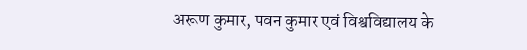अरूण कुमार, पवन कुमार एवं विश्वविद्यालय के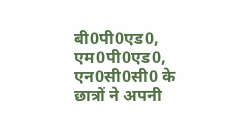बी0पी0एड0, एम0पी0एड0, एन0सी0सी0 के छात्रों ने अपनी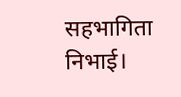सहभागिता निभाई।